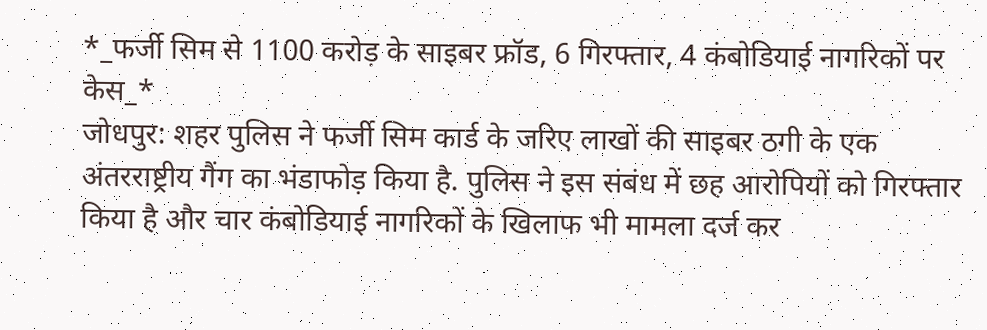*_फर्जी सिम से 1100 करोड़ के साइबर फ्रॉड, 6 गिरफ्तार, 4 कंबोडियाई नागरिकों पर केस_*
जोधपुर: शहर पुलिस ने फर्जी सिम कार्ड के जरिए लाखों की साइबर ठगी के एक अंतरराष्ट्रीय गैंग का भंडाफोड़ किया है. पुलिस ने इस संबंध में छह आरोपियों को गिरफ्तार किया है और चार कंबोडियाई नागरिकों के खिलाफ भी मामला दर्ज कर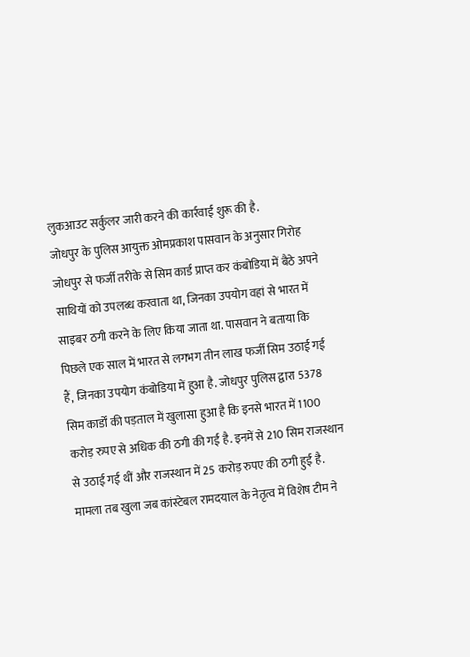लुकआउट सर्कुलर जारी करने की कार्रवाई शुरू की है.
जोधपुर के पुलिस आयुक्त ओमप्रकाश पासवान के अनुसार गिरोह जोधपुर से फर्जी तरीके से सिम कार्ड प्राप्त कर कंबोडिया में बैठे अपने साथियों को उपलब्ध करवाता था, जिनका उपयोग वहां से भारत में साइबर ठगी करने के लिए किया जाता था. पासवान ने बताया कि पिछले एक साल में भारत से लगभग तीन लाख फर्जी सिम उठाई गई हैं, जिनका उपयोग कंबोडिया में हुआ है. जोधपुर पुलिस द्वारा 5378 सिम कार्डों की पड़ताल में खुलासा हुआ है कि इनसे भारत में 1100 करोड़ रुपए से अधिक की ठगी की गई है. इनमें से 210 सिम राजस्थान से उठाई गई थीं और राजस्थान में 25 करोड़ रुपए की ठगी हुई है.
मामला तब खुला जब कांस्टेबल रामदयाल के नेतृत्व में विशेष टीम ने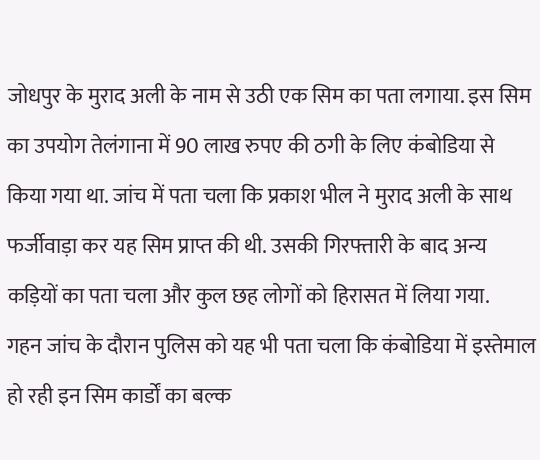जोधपुर के मुराद अली के नाम से उठी एक सिम का पता लगाया. इस सिम का उपयोग तेलंगाना में 90 लाख रुपए की ठगी के लिए कंबोडिया से किया गया था. जांच में पता चला कि प्रकाश भील ने मुराद अली के साथ फर्जीवाड़ा कर यह सिम प्राप्त की थी. उसकी गिरफ्तारी के बाद अन्य कड़ियों का पता चला और कुल छह लोगों को हिरासत में लिया गया.
गहन जांच के दौरान पुलिस को यह भी पता चला कि कंबोडिया में इस्तेमाल हो रही इन सिम कार्डों का बल्क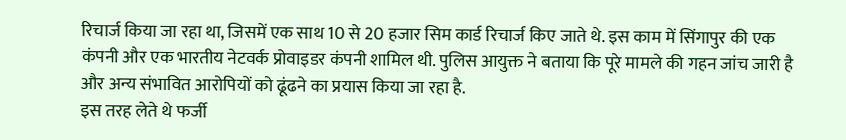रिचार्ज किया जा रहा था, जिसमें एक साथ 10 से 20 हजार सिम कार्ड रिचार्ज किए जाते थे. इस काम में सिंगापुर की एक कंपनी और एक भारतीय नेटवर्क प्रोवाइडर कंपनी शामिल थी. पुलिस आयुक्त ने बताया कि पूरे मामले की गहन जांच जारी है और अन्य संभावित आरोपियों को ढूंढने का प्रयास किया जा रहा है.
इस तरह लेते थे फर्जी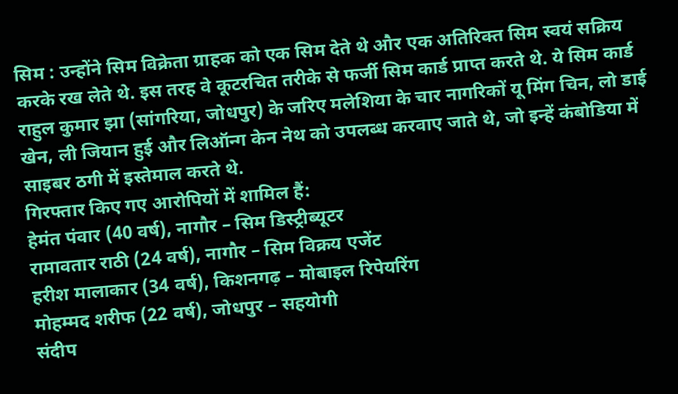सिम : उन्होंने सिम विक्रेता ग्राहक को एक सिम देते थे और एक अतिरिक्त सिम स्वयं सक्रिय करके रख लेते थे. इस तरह वे कूटरचित तरीके से फर्जी सिम कार्ड प्राप्त करते थे. ये सिम कार्ड राहुल कुमार झा (सांगरिया, जोधपुर) के जरिए मलेशिया के चार नागरिकों यू मिंग चिन, लो डाई खेन, ली जियान हुई और लिऑन्ग केन नेथ को उपलब्ध करवाए जाते थे, जो इन्हें कंबोडिया में साइबर ठगी में इस्तेमाल करते थे.
गिरफ्तार किए गए आरोपियों में शामिल हैं:
हेमंत पंवार (40 वर्ष), नागौर – सिम डिस्ट्रीब्यूटर
रामावतार राठी (24 वर्ष), नागौर – सिम विक्रय एजेंट
हरीश मालाकार (34 वर्ष), किशनगढ़ – मोबाइल रिपेयरिंग
मोहम्मद शरीफ (22 वर्ष), जोधपुर – सहयोगी
संदीप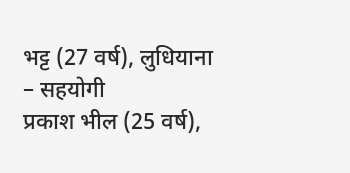भट्ट (27 वर्ष), लुधियाना – सहयोगी
प्रकाश भील (25 वर्ष),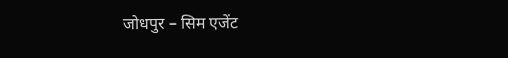जोधपुर – सिम एजेंट